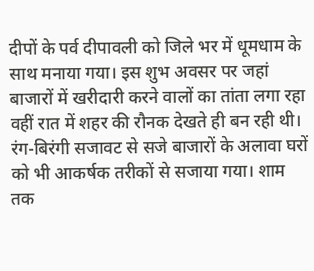दीपों के पर्व दीपावली को जिले भर में धूमधाम के साथ मनाया गया। इस शुभ अवसर पर जहां बाजारों में खरीदारी करने वालों का तांता लगा रहा वहीं रात में शहर की रौनक देखते ही बन रही थी।
रंग-बिरंगी सजावट से सजे बाजारों के अलावा घरों को भी आकर्षक तरीकों से सजाया गया। शाम तक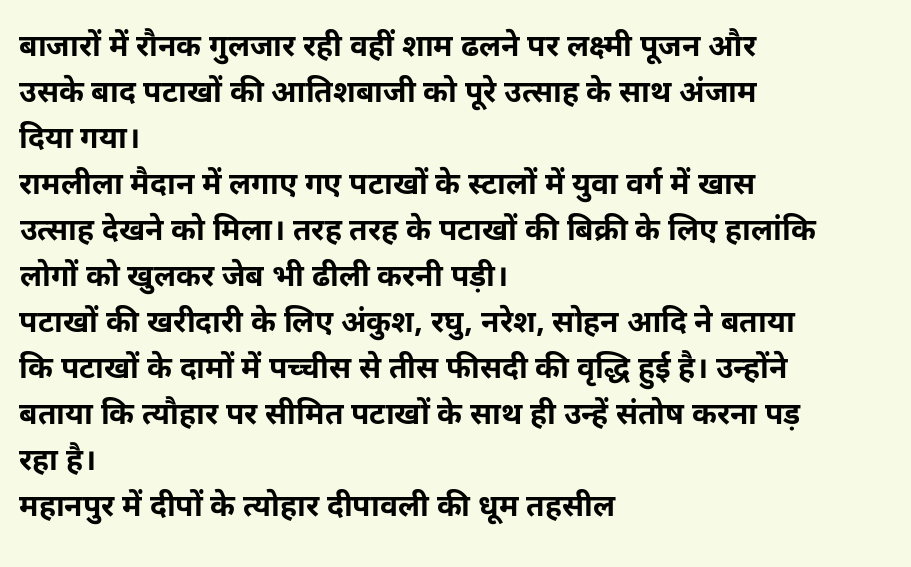बाजारों में रौनक गुलजार रही वहीं शाम ढलने पर लक्ष्मी पूजन और उसके बाद पटाखों की आतिशबाजी को पूरे उत्साह के साथ अंजाम दिया गया।
रामलीला मैदान में लगाए गए पटाखों के स्टालों में युवा वर्ग में खास उत्साह देखने को मिला। तरह तरह के पटाखों की बिक्री के लिए हालांकि लोगों को खुलकर जेब भी ढीली करनी पड़ी।
पटाखों की खरीदारी के लिए अंकुश, रघु, नरेश, सोहन आदि ने बताया कि पटाखों के दामों में पच्चीस से तीस फीसदी की वृद्धि हुई है। उन्होंने बताया कि त्यौहार पर सीमित पटाखों के साथ ही उन्हें संतोष करना पड़ रहा है।
महानपुर में दीपों के त्योहार दीपावली की धूम तहसील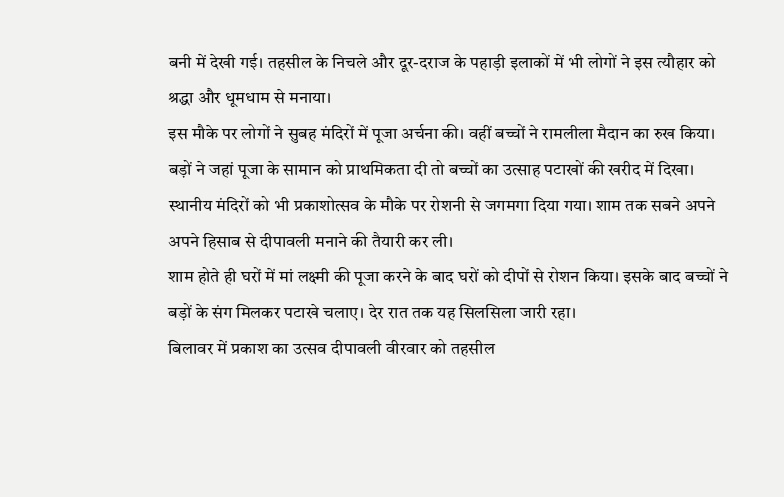बनी में देखी गई। तहसील के निचले और दूर-दराज के पहाड़ी इलाकों में भी लोगों ने इस त्यौहार को श्रद्धा और धूमधाम से मनाया।
इस मौके पर लोगों ने सुबह मंदिरों में पूजा अर्चना की। वहीं बच्चों ने रामलीला मैदान का रुख किया। बड़ों ने जहां पूजा के सामान को प्राथमिकता दी तो बच्चों का उत्साह पटाखों की खरीद में दिखा।
स्थानीय मंदिरों को भी प्रकाशोत्सव के मौके पर रोशनी से जगमगा दिया गया। शाम तक सबने अपने अपने हिसाब से दीपावली मनाने की तैयारी कर ली।
शाम होते ही घरों में मां लक्ष्मी की पूजा करने के बाद घरों को दीपों से रोशन किया। इसके बाद बच्चों ने बड़ों के संग मिलकर पटाखे चलाए। देर रात तक यह सिलसिला जारी रहा।
बिलावर में प्रकाश का उत्सव दीपावली वीरवार को तहसील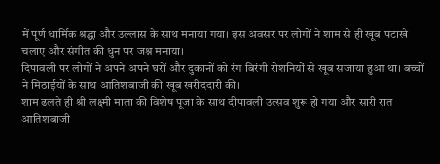में पूर्ण धार्मिक श्रद्घा और उल्लास के साथ मनाया गया। इस अवसर पर लोगों ने शाम से ही खूब पटाखे चलाए और संगीत की धुन पर जश्न मनाया।
दिपावली पर लोगों ने अपने अपने घरों और दुकानों को रंग बिरंगी रोशनियों से खूब सजाया हुआ था। बच्चों ने मिठाईयों के साथ आतिशबाजी की खूब खरीददारी की।
शाम ढलते ही श्री लक्ष्मी माता की विशेष पूजा के साथ दीपावली उत्सव शुरू हो गया और सारी रात आतिशबाजी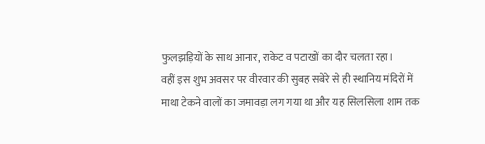फुलझड़ियों के साथ आनार, राकेट व पटाखों का दौर चलता रहा।
वहीं इस शुभ अवसर पर वीरवार की सुबह सबेरे से ही स्थानिय मंदिरों में माथा टेकने वालों का जमावड़ा लग गया था और यह सिलसिला शाम तक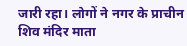जारी रहा। लोगों ने नगर के प्राचीन शिव मंदिर माता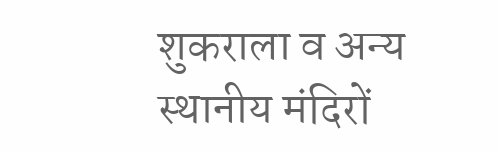शुकराला व अन्य स्थानीय मंदिरों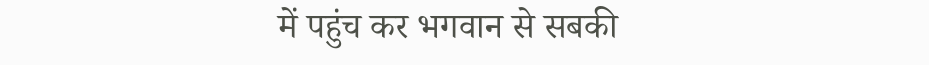में पहुंच कर भगवान से सबकी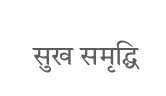सुख समृद्घि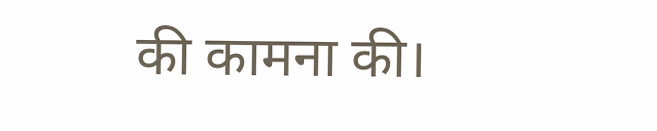की कामना की।